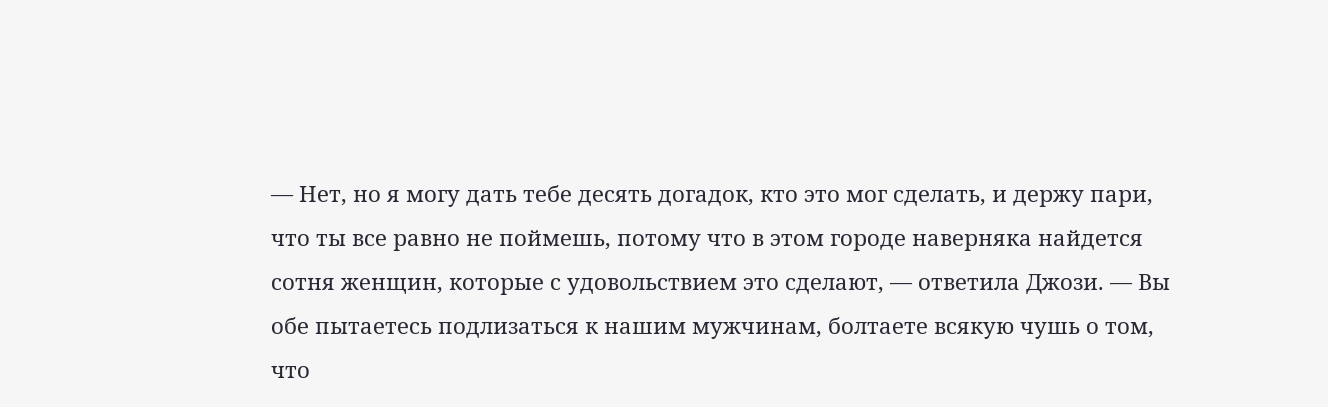— Нет, но я могу дать тебе десять догадок, кто это мог сделать, и держу пари, что ты все равно не поймешь, потому что в этом городе наверняка найдется сотня женщин, которые с удовольствием это сделают, — ответила Джози. — Вы обе пытаетесь подлизаться к нашим мужчинам, болтаете всякую чушь о том, что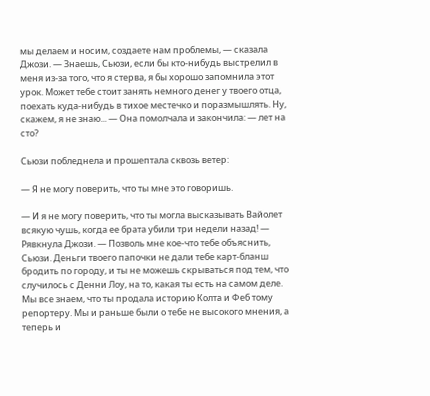мы делаем и носим, создаете нам проблемы, — сказала Джози. — Знаешь, Сьюзи, если бы кто-нибудь выстрелил в меня из-за того, что я стерва, я бы хорошо запомнила этот урок. Может тебе стоит занять немного денег у твоего отца, поехать куда-нибудь в тихое местечко и поразмышлять. Ну, скажем, я не знаю... — Она помолчала и закончила: — лет на сто?

Сьюзи побледнела и прошептала сквозь ветер:

— Я не могу поверить, что ты мне это говоришь.

— И я не могу поверить, что ты могла высказывать Вайолет всякую чушь, когда ее брата убили три недели назад! — Рявкнула Джози. — Позволь мне кое-что тебе объяснить, Сьюзи. Деньги твоего папочки не дали тебе карт-бланш бродить по городу, и ты не можешь скрываться под тем, что случилось с Денни Лоу, на то, какая ты есть на самом деле. Мы все знаем, что ты продала историю Колта и Феб тому репортеру. Мы и раньше были о тебе не высокого мнения, а теперь и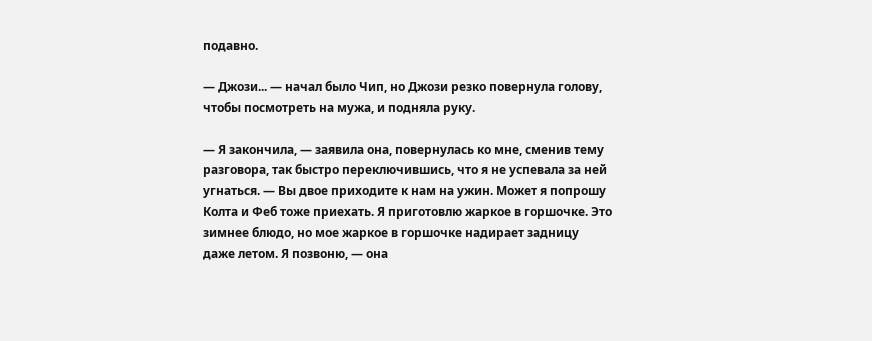подавно.

— Джози... — начал было Чип, но Джози резко повернула голову, чтобы посмотреть на мужа, и подняла руку.

— Я закончила, — заявила она, повернулась ко мне, сменив тему разговора, так быстро переключившись, что я не успевала за ней угнаться. — Вы двое приходите к нам на ужин. Может я попрошу Колта и Феб тоже приехать. Я приготовлю жаркое в горшочке. Это зимнее блюдо, но мое жаркое в горшочке надирает задницу даже летом. Я позвоню, — она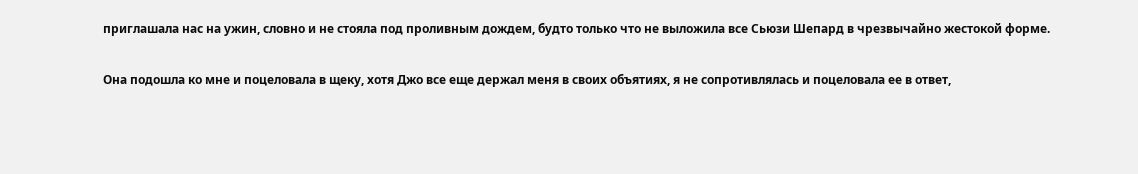приглашала нас на ужин, словно и не стояла под проливным дождем, будто только что не выложила все Сьюзи Шепард в чрезвычайно жестокой форме.

Она подошла ко мне и поцеловала в щеку, хотя Джо все еще держал меня в своих объятиях, я не сопротивлялась и поцеловала ее в ответ,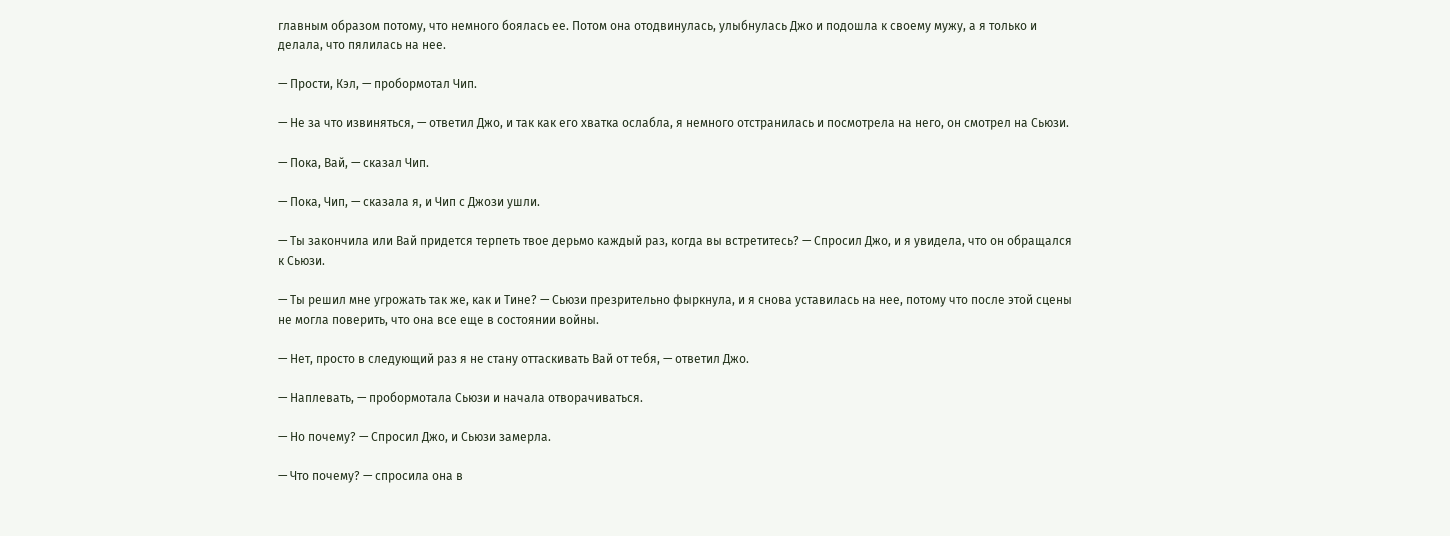главным образом потому, что немного боялась ее. Потом она отодвинулась, улыбнулась Джо и подошла к своему мужу, а я только и делала, что пялилась на нее.

— Прости, Кэл, — пробормотал Чип.

— Не за что извиняться, — ответил Джо, и так как его хватка ослабла, я немного отстранилась и посмотрела на него, он смотрел на Сьюзи.

— Пока, Вай, — сказал Чип.

— Пока, Чип, — сказала я, и Чип с Джози ушли.

— Ты закончила или Вай придется терпеть твое дерьмо каждый раз, когда вы встретитесь? — Спросил Джо, и я увидела, что он обращался к Сьюзи.

— Ты решил мне угрожать так же, как и Тине? — Сьюзи презрительно фыркнула, и я снова уставилась на нее, потому что после этой сцены не могла поверить, что она все еще в состоянии войны.

— Нет, просто в следующий раз я не стану оттаскивать Вай от тебя, — ответил Джо.

— Наплевать, — пробормотала Сьюзи и начала отворачиваться.

— Но почему? — Спросил Джо, и Сьюзи замерла.

— Что почему? — спросила она в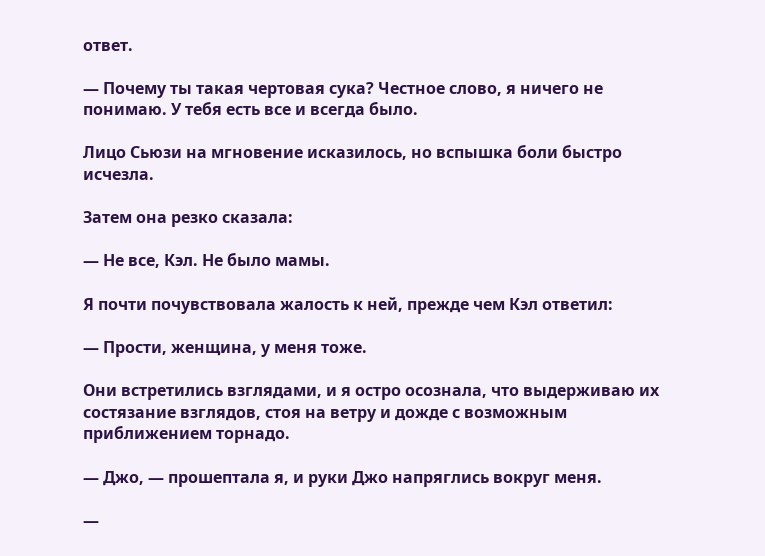ответ.

— Почему ты такая чертовая сука? Честное слово, я ничего не понимаю. У тебя есть все и всегда было.

Лицо Сьюзи на мгновение исказилось, но вспышка боли быстро исчезла.

Затем она резко сказала:

— Не все, Кэл. Не было мамы.

Я почти почувствовала жалость к ней, прежде чем Кэл ответил:

— Прости, женщина, у меня тоже.

Они встретились взглядами, и я остро осознала, что выдерживаю их состязание взглядов, стоя на ветру и дожде с возможным приближением торнадо.

— Джо, — прошептала я, и руки Джо напряглись вокруг меня.

—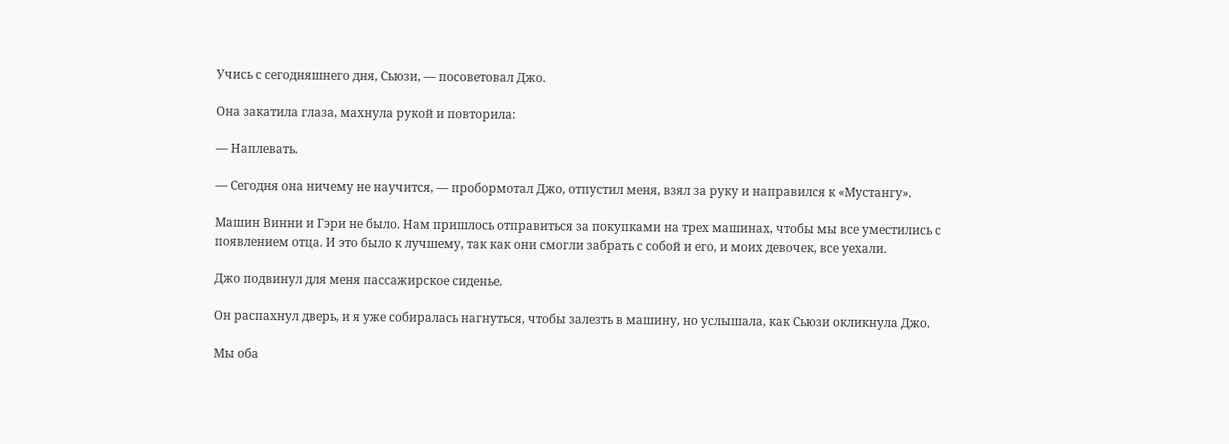Учись с сегодняшнего дня, Сьюзи, — посоветовал Джо.

Она закатила глаза, махнула рукой и повторила:

— Наплевать.

— Сегодня она ничему не научится, — пробормотал Джо, отпустил меня, взял за руку и направилcя к «Мустангу».

Машин Винни и Гэри не было. Нам пришлось отправиться за покупками на трех машинах, чтобы мы все уместились с появлением отца. И это было к лучшему, так как они смогли забрать с собой и его, и моих девочек, все уехали.

Джо подвинул для меня пассажирское сиденье.

Он распахнул дверь, и я уже собиралась нагнуться, чтобы залезть в машину, но услышала, как Сьюзи окликнула Джо.

Мы оба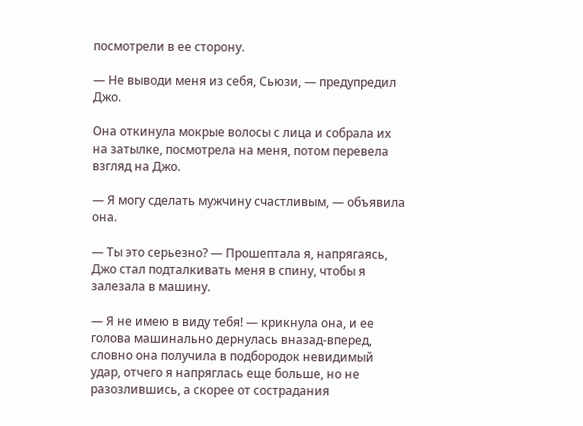посмотрели в ее сторону.

— Не выводи меня из себя, Сьюзи, — предупредил Джо.

Она откинула мокрые волосы с лица и собрала их на затылке, посмотрела на меня, потом перевела взгляд на Джо.

— Я могу сделать мужчину счастливым, — объявила она.

— Ты это серьезно? — Прошептала я, напрягаясь, Джо стал подталкивать меня в спину, чтобы я залезала в машину.

— Я не имею в виду тебя! — крикнула она, и ее голова машинально дернулась вназад-вперед, словно она получила в подбородок невидимый удар, отчего я напряглась еще больше, но не разозлившись, а скорее от сострадания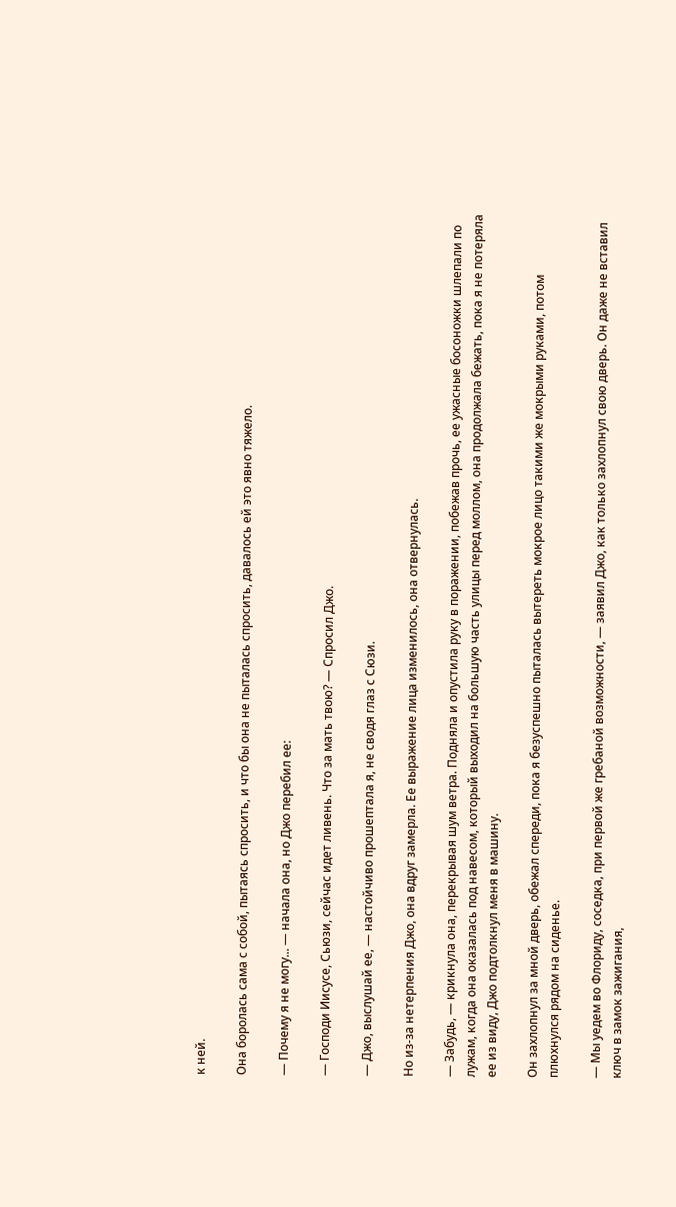к ней.

Она боролась сама с собой, пытаясь спросить, и что бы она не пыталась спросить, давалось ей это явно тяжело.

— Почему я не могу... — начала она, но Джо перебил ее:

— Господи Иисусе, Сьюзи, сейчас идет ливень. Что за мать твою? — Спросил Джо.

— Джо, выслушай ее, — настойчиво прошептала я, не сводя глаз с Сюзи.

Но из-за нетерпения Джо, она вдруг замерла. Ее выражение лица изменилось, она отвернулась.

— Забудь, — крикнула она, перекрывая шум ветра. Подняла и опустила руку в поражении, побежав прочь, ее ужасные босоножки шлепали по лужам, когда она оказалась под навесом, который выходил на большую часть улицы перед моллом, она продолжала бежать, пока я не потеряла ее из виду, Джо подтолкнул меня в машину.

Он захлопнул за мной дверь, обежал спереди, пока я безуспешно пыталась вытереть мокрое лицо такими же мокрыми руками, потом плюхнулся рядом на сиденье.

— Мы уедем во Флориду, соседка, при первой же гребаной возможности, — заявил Джо, как только захлопнул свою дверь. Он даже не вставил ключ в замок зажигания,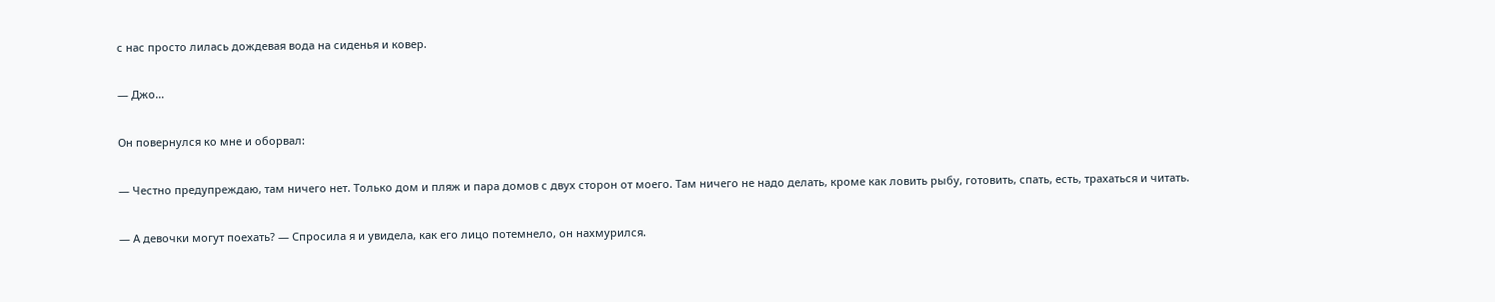с нас просто лилась дождевая вода на сиденья и ковер.

— Джо…

Он повернулся ко мне и оборвал:

— Честно предупреждаю, там ничего нет. Только дом и пляж и пара домов с двух сторон от моего. Там ничего не надо делать, кроме как ловить рыбу, готовить, спать, есть, трахаться и читать.

— А девочки могут поехать? — Спросила я и увидела, как его лицо потемнело, он нахмурился.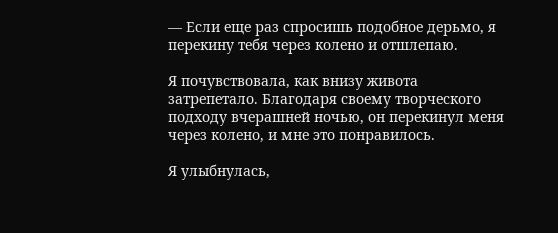— Если еще раз спросишь подобное дерьмо, я перекину тебя через колено и отшлепаю.

Я почувствовала, как внизу живота затрепетало. Благодаря своему творческого подходу вчерашней ночью, он перекинул меня через колено, и мне это понравилось.

Я улыбнулась,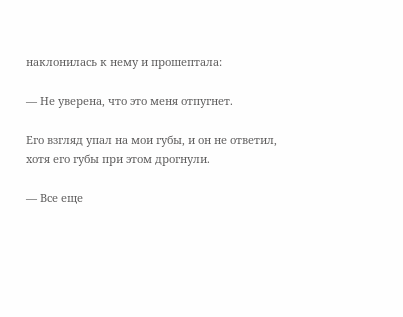наклонилась к нему и прошептала:

— Не уверена, что это меня отпугнет.

Его взгляд упал на мои губы, и он не ответил, хотя его губы при этом дрогнули.

— Все еще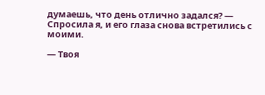думаешь, что день отлично задался? — Спросила я, и его глаза снова встретились с моими.

— Твоя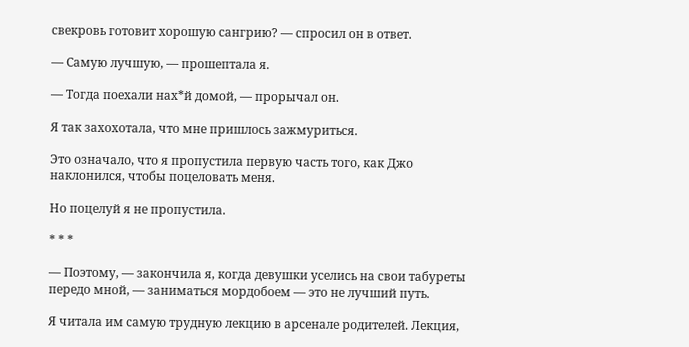свекровь готовит хорошую сангрию? — спросил он в ответ.

— Самую лучшую, — прошептала я.

— Тогда поехали нах*й домой, — прорычал он.

Я так захохотала, что мне пришлось зажмуриться.

Это означало, что я пропустила первую часть того, как Джо наклонился, чтобы поцеловать меня.

Но поцелуй я не пропустила.

* * *

— Поэтому, — закончила я, когда девушки уселись на свои табуреты передо мной, — заниматься мордобоем — это не лучший путь.

Я читала им самую трудную лекцию в арсенале родителей. Лекция,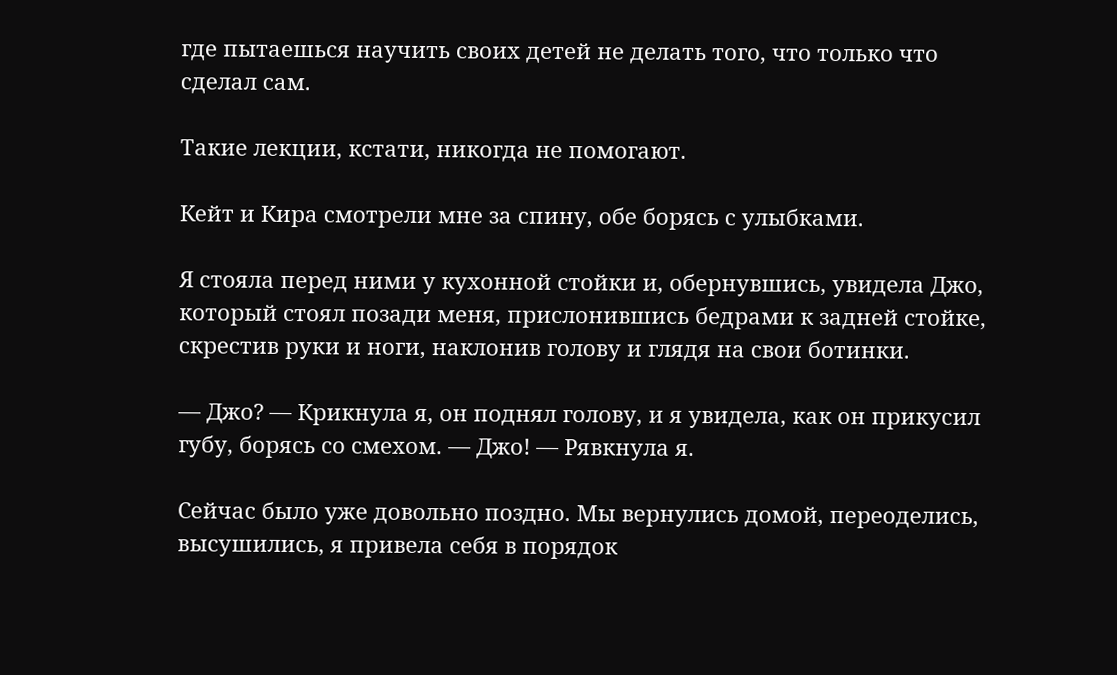где пытаешься научить своих детей не делать того, что только что сделал сам.

Такие лекции, кстати, никогда не помогают.

Кейт и Кира смотрели мне за спину, обе борясь с улыбками.

Я стояла перед ними у кухонной стойки и, обернувшись, увидела Джо, который стоял позади меня, прислонившись бедрами к задней стойке, скрестив руки и ноги, наклонив голову и глядя на свои ботинки.

— Джо? — Крикнула я, он поднял голову, и я увидела, как он прикусил губу, борясь со смехом. — Джо! — Рявкнула я.

Сейчас было уже довольно поздно. Мы вернулись домой, переоделись, высушились, я привела себя в порядок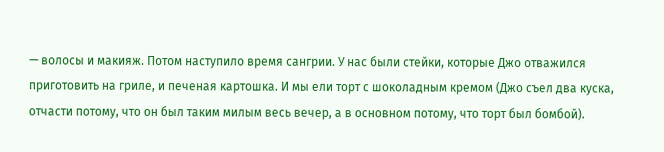— волосы и макияж. Потом наступило время сангрии. У нас были стейки, которые Джо отважился приготовить на гриле, и печеная картошка. И мы ели торт с шоколадным кремом (Джо съел два куска, отчасти потому, что он был таким милым весь вечер, а в основном потому, что торт был бомбой).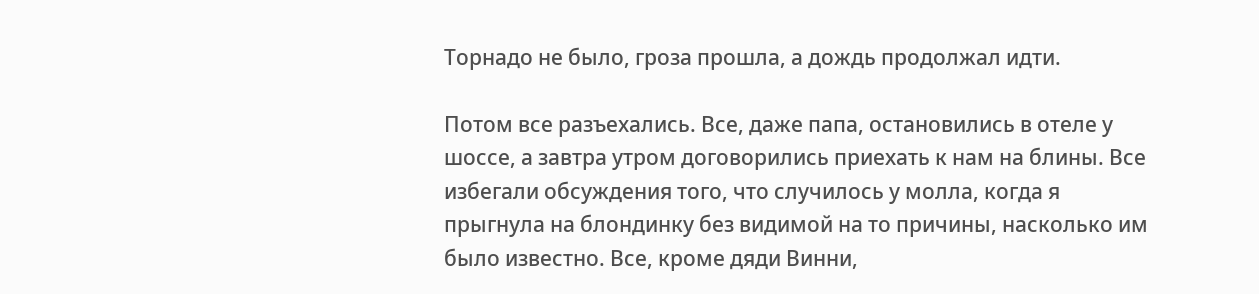Торнадо не было, гроза прошла, а дождь продолжал идти.

Потом все разъехались. Все, даже папа, остановились в отеле у шоссе, а завтра утром договорились приехать к нам на блины. Все избегали обсуждения того, что случилось у молла, когда я прыгнула на блондинку без видимой на то причины, насколько им было известно. Все, кроме дяди Винни,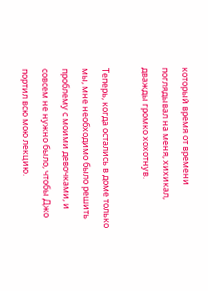который время от времени поглядывал на меня, хихикал, дважды громко хохотнув.

Теперь, когда остались в доме только мы, мне необходимо было решить проблему с моими девочками, и совсем не нужно было, чтобы Джо портил всю мою лекцию.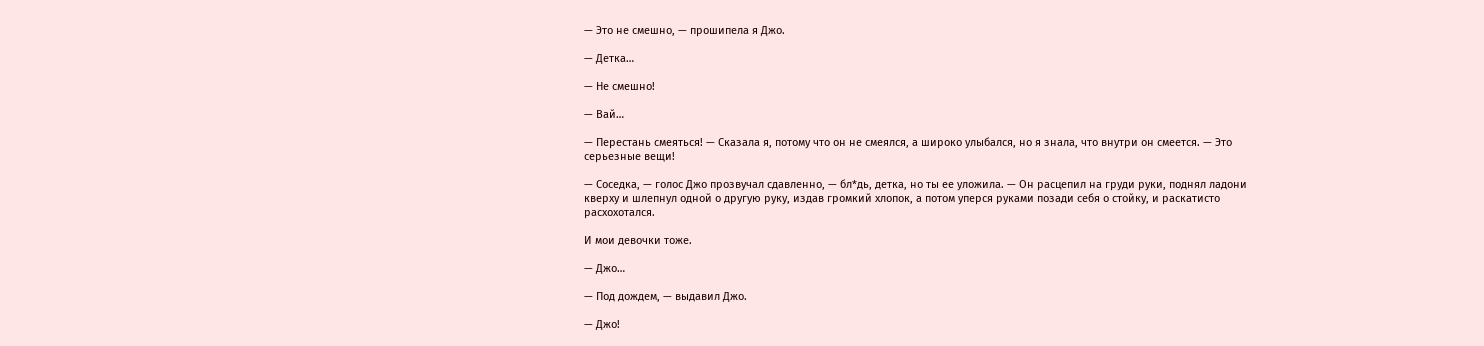— Это не смешно, — прошипела я Джо.

— Детка…

— Не смешно!

— Вай…

— Перестань смеяться! — Сказала я, потому что он не смеялся, а широко улыбался, но я знала, что внутри он смеется. — Это серьезные вещи!

— Соседка, — голос Джо прозвучал сдавленно, — бл*дь, детка, но ты ее уложила. — Он расцепил на груди руки, поднял ладони кверху и шлепнул одной о другую руку, издав громкий хлопок, а потом уперся руками позади себя о стойку, и раскатисто расхохотался.

И мои девочки тоже.

— Джо…

— Под дождем, — выдавил Джо.

— Джо!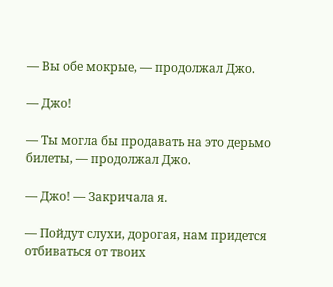— Вы обе мокрые, — продолжал Джо.

— Джо!

— Ты могла бы продавать на это дерьмо билеты, — продолжал Джо.

— Джо! — Закричала я.

— Пойдут слухи, дорогая, нам придется отбиваться от твоих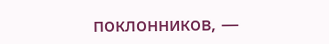поклонников, —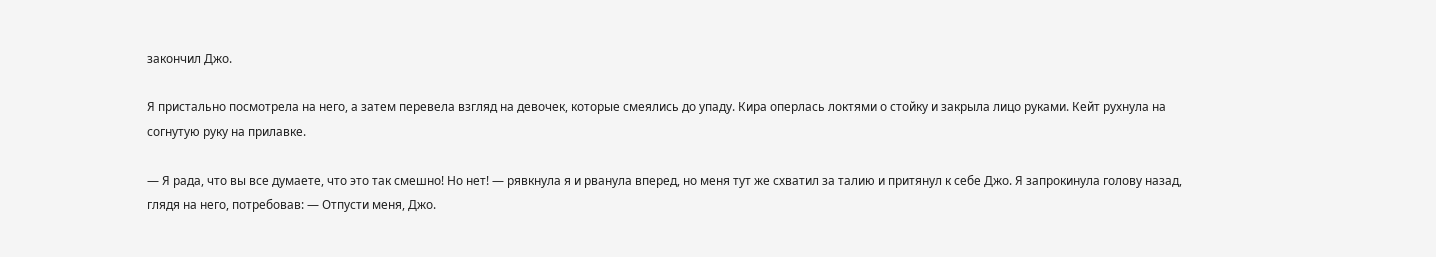закончил Джо.

Я пристально посмотрела на него, а затем перевела взгляд на девочек, которые смеялись до упаду. Кира оперлась локтями о стойку и закрыла лицо руками. Кейт рухнула на согнутую руку на прилавке.

— Я рада, что вы все думаете, что это так смешно! Но нет! — рявкнула я и рванула вперед, но меня тут же схватил за талию и притянул к себе Джо. Я запрокинула голову назад, глядя на него, потребовав: — Отпусти меня, Джо.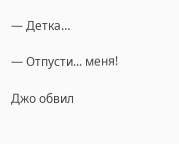— Детка…

— Отпусти... меня!

Джо обвил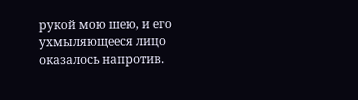рукой мою шею, и его ухмыляющееся лицо оказалось напротив.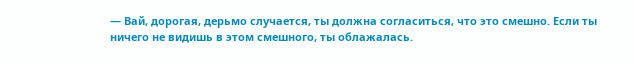— Вай, дорогая, дерьмо случается, ты должна согласиться, что это смешно. Если ты ничего не видишь в этом смешного, ты облажалась.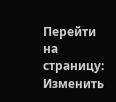Перейти на страницу:
Изменить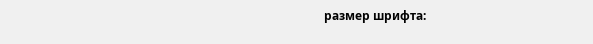размер шрифта: